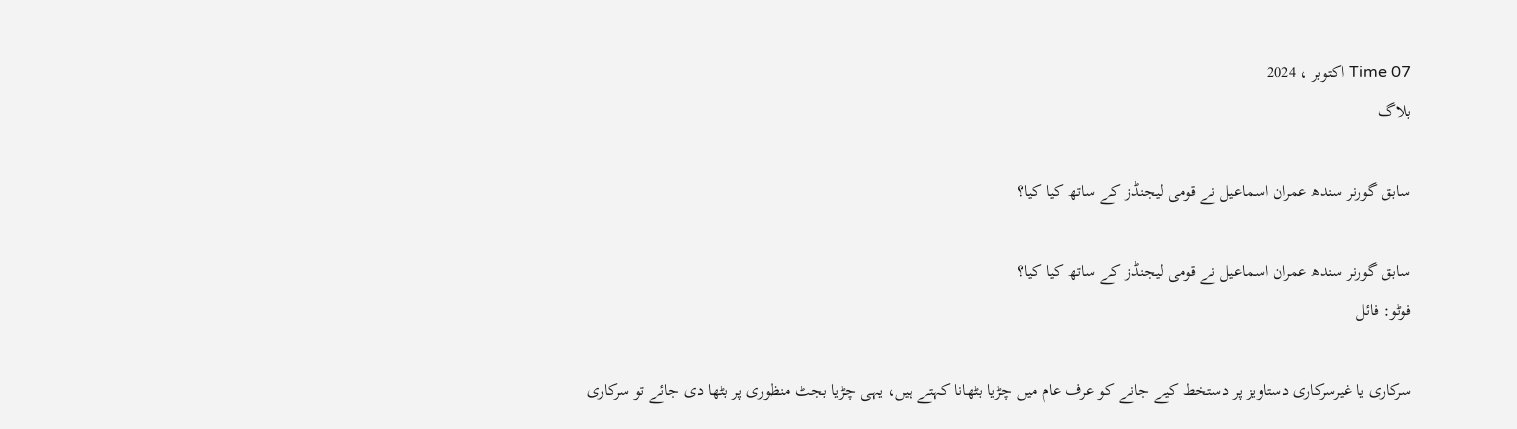Time 07 اکتوبر ، 2024
بلاگ

سابق گورنر سندھ عمران اسماعیل نے قومی لیجنڈز کے ساتھ کیا کیا؟

سابق گورنر سندھ عمران اسماعیل نے قومی لیجنڈز کے ساتھ کیا کیا؟
فوٹو: فائل

سرکاری یا غیرسرکاری دستاویز پر دستخط کیے جانے کو عرف عام میں چڑیا بٹھانا کہتے ہیں، یہی چڑیا بجٹ منظوری پر بٹھا دی جائے تو سرکاری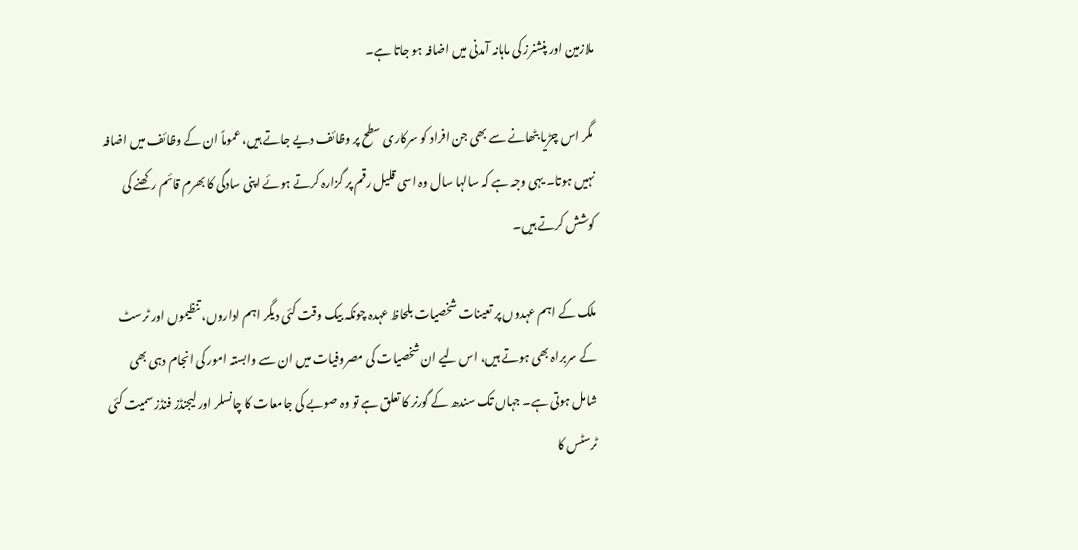ملازمین اور پنشنرز کی ماہانہ آمدنی میں اضافہ ہو جاتا ہے۔

 مگر اس چڑیا بٹھانے سے بھی جن افراد کو سرکاری سطح پر وظائف دیے جاتے ہیں، عموماً ان کے وظائف میں اضافہ نہیں ہوتا۔ یہی وجہ ہے کہ سالہا سال وہ اسی قلیل رقم پر گزارہ کرتے ہوئے اپنی سادگی کا بھرم قائم رکھنے کی کوشش کرتے ہیں۔

ملک کے اہم عہدوں پر تعینات شخصیات بلحاظ عہدہ چونکہ بیک وقت کئی دیگر اہم اداروں، تنظیموں اور ٹرسٹ کے سربراہ بھی ہوتے ہیں، اس لیے ان شخصیات کی مصروفیات میں ان سے وابستہ امور کی انجام دہی بھی شامل ہوتی ہے۔ جہاں تک سندھ کے گورنر کا تعلق ہے تو وہ صوبے کی جامعات کا چانسلر اور لیجنڈز فنڈز سمیت کئی ٹرسٹس کا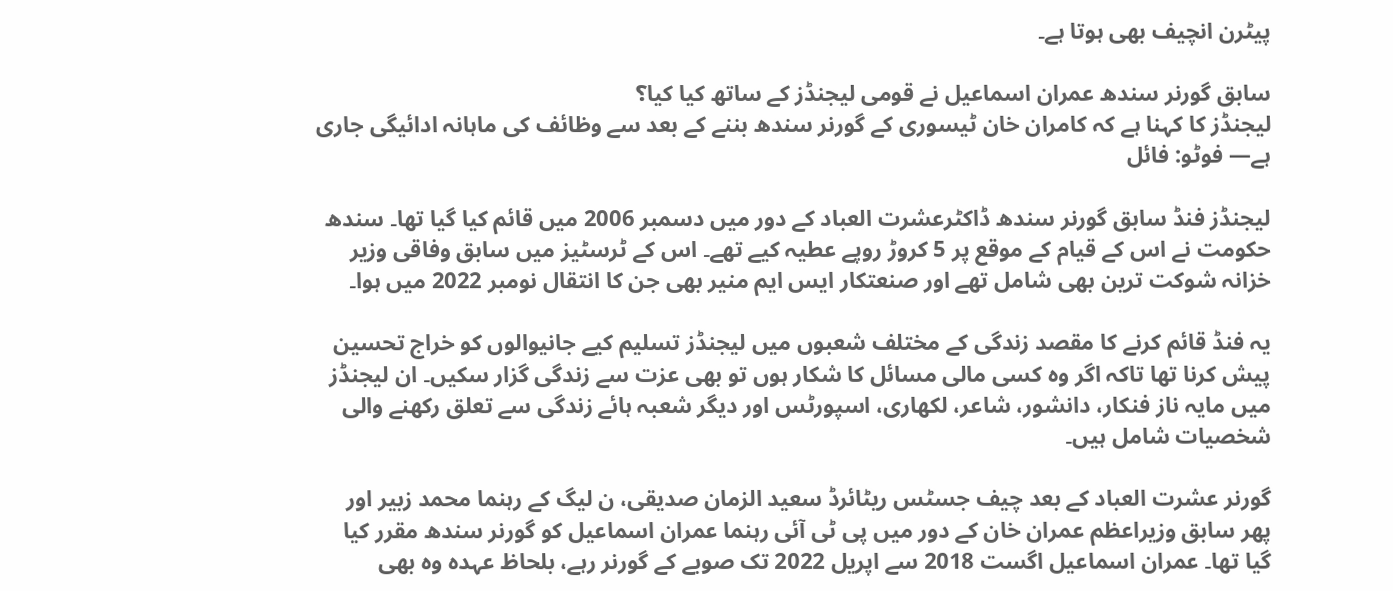پیٹرن انچیف بھی ہوتا ہے۔

سابق گورنر سندھ عمران اسماعیل نے قومی لیجنڈز کے ساتھ کیا کیا؟
لیجنڈز کا کہنا ہے کہ کامران خان ٹیسوری کے گورنر سندھ بننے کے بعد سے وظائف کی ماہانہ ادائیگی جاری ہے— فوٹو: فائل

لیجنڈز فنڈ سابق گورنر سندھ ڈاکٹرعشرت العباد کے دور میں دسمبر 2006 میں قائم کیا گیا تھا۔ سندھ حکومت نے اس کے قیام کے موقع پر 5 کروڑ روپے عطیہ کیے تھے۔ اس کے ٹرسٹیز میں سابق وفاقی وزیر خزانہ شوکت ترین بھی شامل تھے اور صنعتکار ایس ایم منیر بھی جن کا انتقال نومبر 2022 میں ہوا۔

یہ فنڈ قائم کرنے کا مقصد زندگی کے مختلف شعبوں میں لیجنڈز تسلیم کیے جانیوالوں کو خراج تحسین پیش کرنا تھا تاکہ اگر وہ کسی مالی مسائل کا شکار ہوں تو بھی عزت سے زندگی گزار سکیں۔ ان لیجنڈز میں مایہ ناز فنکار، دانشور، شاعر، لکھاری، اسپورٹس اور دیگر شعبہ ہائے زندگی سے تعلق رکھنے والی شخصیات شامل ہیں۔

گورنر عشرت العباد کے بعد چیف جسٹس ریٹائرڈ سعید الزمان صدیقی، ن لیگ کے رہنما محمد زبیر اور پھر سابق وزیراعظم عمران خان کے دور میں پی ٹی آئی رہنما عمران اسماعیل کو گورنر سندھ مقرر کیا گیا تھا۔ عمران اسماعیل اگست 2018 سے اپریل 2022 تک صوبے کے گورنر رہے، بلحاظ عہدہ وہ بھی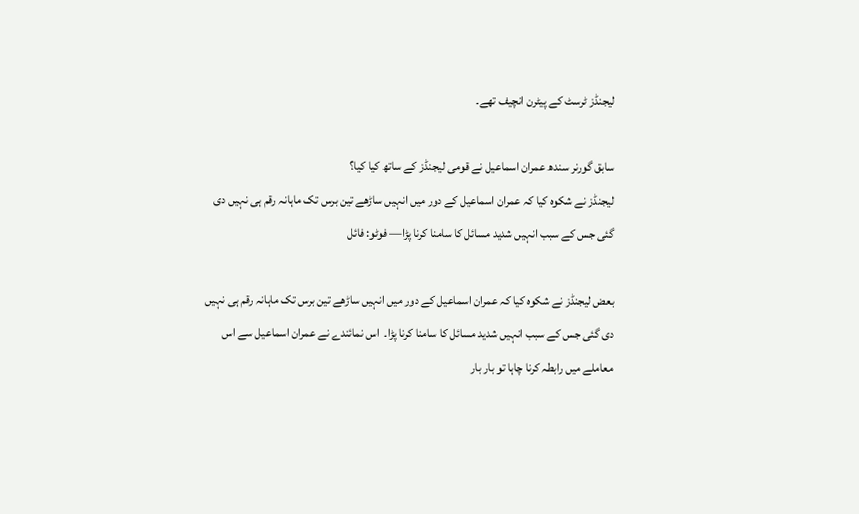لیجنڈز ٹرسٹ کے پیٹرن انچیف تھے۔

سابق گورنر سندھ عمران اسماعیل نے قومی لیجنڈز کے ساتھ کیا کیا؟
لیجنڈز نے شکوہ کیا کہ عمران اسماعیل کے دور میں انہیں ساڑھے تین برس تک ماہانہ رقم ہی نہیں دی گئی جس کے سبب انہیں شدید مسائل کا سامنا کرنا پڑا— فوٹو: فائل

بعض لیجنڈز نے شکوہ کیا کہ عمران اسماعیل کے دور میں انہیں ساڑھے تین برس تک ماہانہ رقم ہی نہیں دی گئی جس کے سبب انہیں شدید مسائل کا سامنا کرنا پڑا۔  اس نمائندے نے عمران اسماعیل سے اس معاملے میں رابطہ کرنا چاہا تو بار بار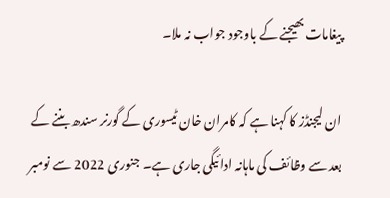پیغامات بھیجنے کے باوجود جواب نہ ملا۔

ان لیجنڈز کا کہنا ہے کہ کامران خان ٹیسوری کے گورنر سندھ بننے کے بعد سے وظائف کی ماہانہ ادائیگی جاری ہے۔ جنوری 2022 سے نومبر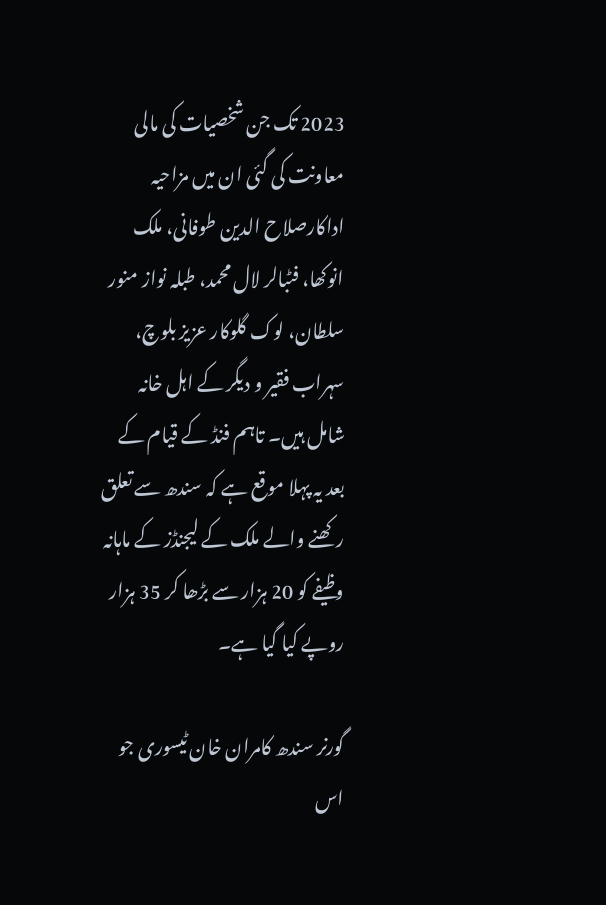2023 تک جن شخصیات کی مالی معاونت کی گئی ان میں مزاحیہ اداکارصلاح الدین طوفانی، ملک انوکھا، فٹبالر لال محمد، طبلہ نواز منور سلطان، لوک گلوکار عزیز بلوچ، سہراب فقیر و دیگر کے اہل خانہ شامل ہیں۔ تاہم فنڈ کے قیام کے بعد یہ پہلا موقع ہے کہ سندھ سے تعلق رکھنے والے ملک کے لیجنڈز کے ماہانہ وظیفے کو 20 ہزار سے بڑھا کر 35 ہزار روپے کیا گیا ہے۔

گورنر سندھ کامران خان ٹیسوری جو اس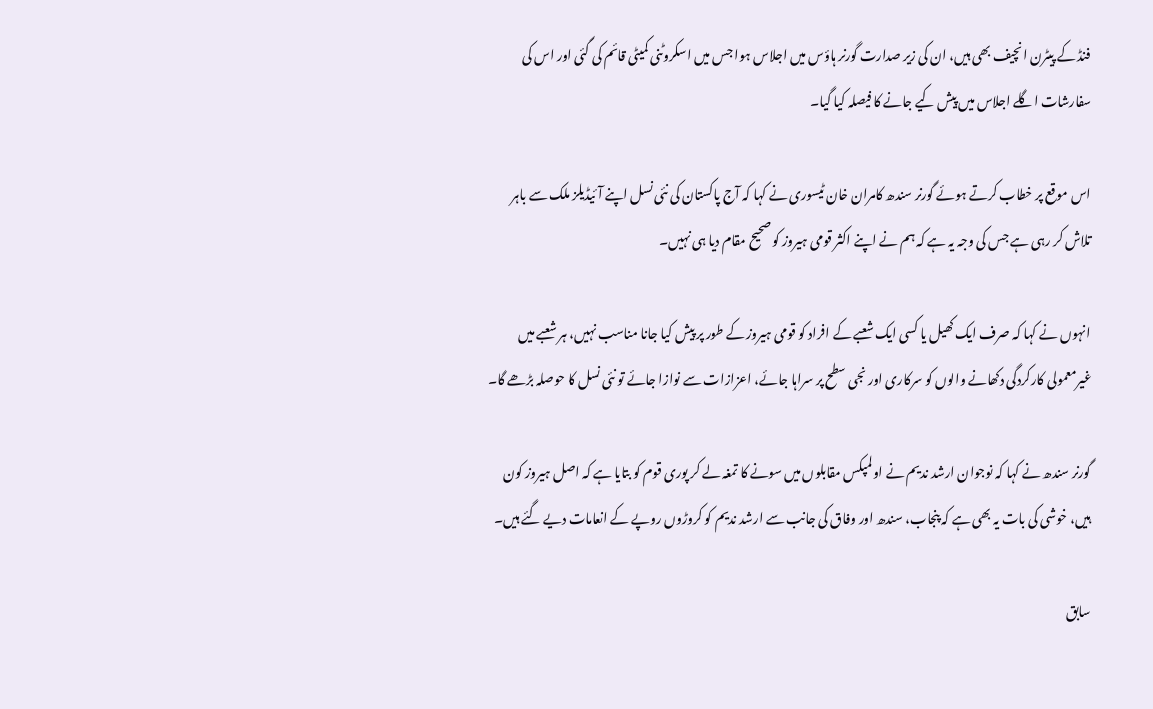فنڈ کے پیٹرن انچیف بھی ہیں، ان کی زیر صدارت گورنر ہاؤس میں اجلاس ہوا جس میں اسکروٹنی کمیٹی قائم کی گئی اور اس کی سفارشات اگلے اجلاس میں پیش کیے جانے کا فیصلہ کیا گیا۔

اس موقع پر خطاب کرتے ہوئے گورنر سندھ کامران خان ٹیسوری نے کہا کہ آج پاکستان کی نئی نسل اپنے آئیڈیلز ملک سے باہر تلاش کر رہی ہے جس کی وجہ یہ ہے کہ ہم نے اپنے اکثر قومی ہیروز کو صحیح مقام دیا ہی نہیں۔

انہوں نے کہا کہ صرف ایک کھیل یا کسی ایک شعبے کے افراد کو قومی ہیروز کے طور پر پیش کیا جانا مناسب نہیں، ہر شعبے میں غیرمعمولی کارکردگی دکھانے والوں کو سرکاری اور نجی سطح پر سراہا جائے، اعزازات سے نوازا جائے تو نئی نسل کا حوصلہ بڑھے گا۔

گورنر سندھ نے کہا کہ نوجوان ارشد ندیم نے اولمپکس مقابلوں میں سونے کا تمغہ لے کر پوری قوم کو بتایا ہے کہ اصل ہیروز کون ہیں، خوشی کی بات یہ بھی ہے کہ پنجاب، سندھ اور وفاق کی جانب سے ارشد ندیم کو کروڑوں روپے کے انعامات دیے گئے ہیں۔

سابق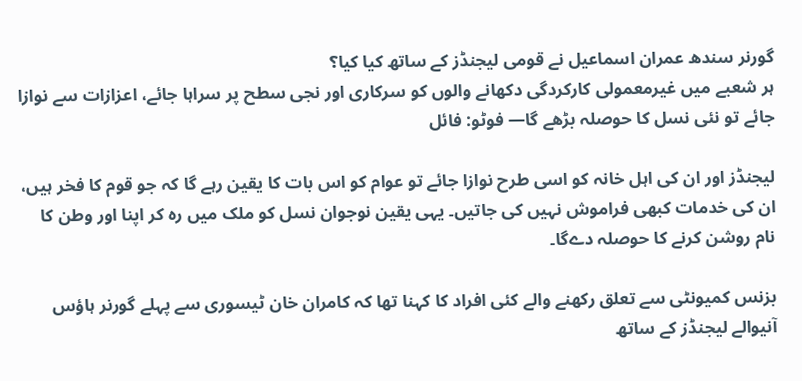گورنر سندھ عمران اسماعیل نے قومی لیجنڈز کے ساتھ کیا کیا؟
ہر شعبے میں غیرمعمولی کارکردگی دکھانے والوں کو سرکاری اور نجی سطح پر سراہا جائے، اعزازات سے نوازا جائے تو نئی نسل کا حوصلہ بڑھے گا— فوٹو: فائل

لیجنڈز اور ان کی اہل خانہ کو اسی طرح نوازا جائے تو عوام کو اس بات کا یقین رہے گا کہ جو قوم کا فخر ہیں، ان کی خدمات کبھی فراموش نہیں کی جاتیں۔ یہی یقین نوجوان نسل کو ملک میں رہ کر اپنا اور وطن کا نام روشن کرنے کا حوصلہ دےگا۔

بزنس کمیونٹی سے تعلق رکھنے والے کئی افراد کا کہنا تھا کہ کامران خان ٹیسوری سے پہلے گورنر ہاؤس آنیوالے لیجنڈز کے ساتھ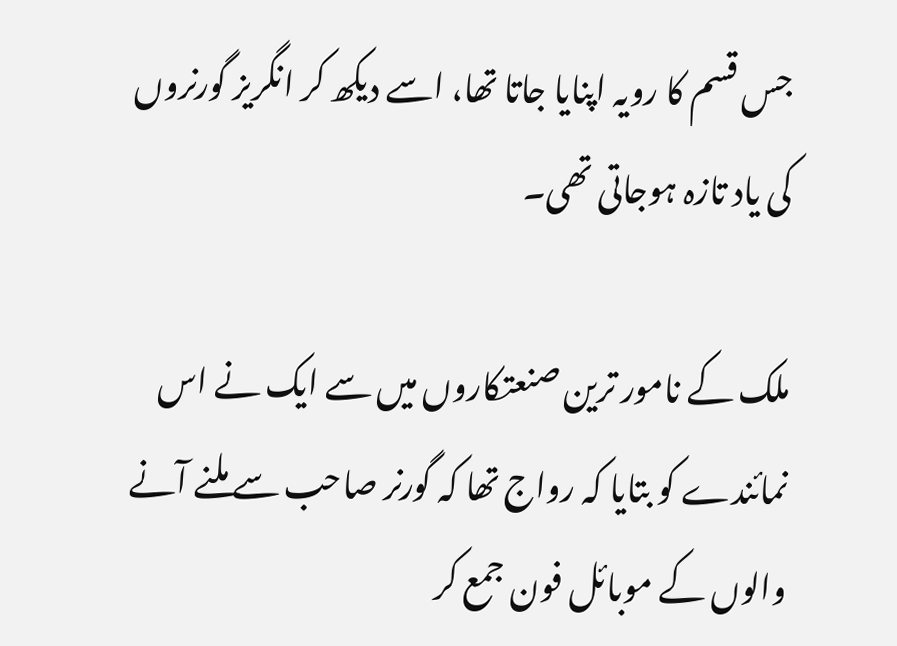جس قسم کا رویہ اپنایا جاتا تھا، اسے دیکھ کر انگریز گورنروں کی یاد تازہ ہوجاتی تھی۔

ملک کے نامور ترین صنعتکاروں میں سے ایک نے اس نمائندے کو بتایا کہ رواج تھا کہ گورنر صاحب سے ملنے آنے والوں کے موبائل فون جمع کر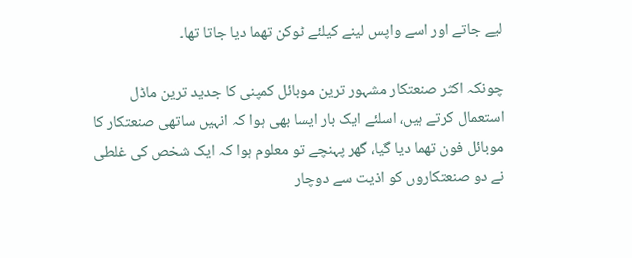لیے جاتے اور اسے واپس لینے کیلئے ٹوکن تھما دیا جاتا تھا۔

چونکہ اکثر صنعتکار مشہور ترین موبائل کمپنی کا جدید ترین ماڈل استعمال کرتے ہیں، اسلئے ایک بار ایسا بھی ہوا کہ انہیں ساتھی صنعتکار کا موبائل فون تھما دیا گیا، گھر پہنچے تو معلوم ہوا کہ ایک شخص کی غلطی نے دو صنعتکاروں کو اذیت سے دوچار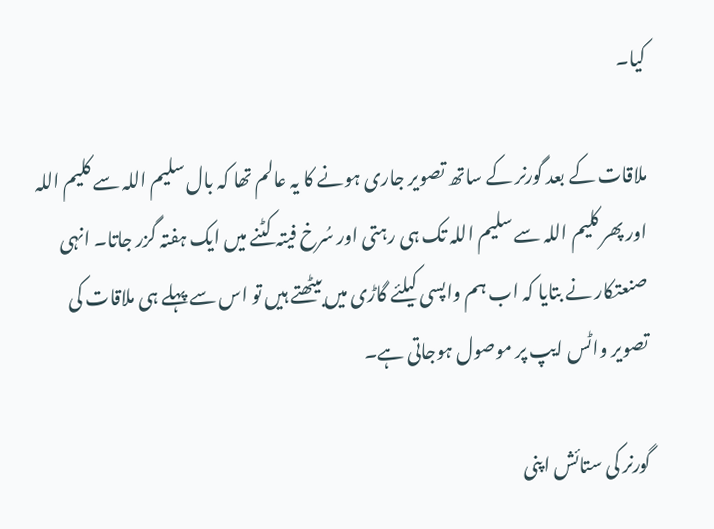کیا۔

ملاقات کے بعد گورنر کے ساتھ تصویر جاری ہونے کا یہ عالم تھا کہ بال سلیم اللہ سے کلیم اللہ اور پھر کلیم اللہ سے سلیم اللہ تک ہی رہتی اور سُرخ فیتہ کٹنے میں ایک ہفتہ گزر جاتا۔ انہی صنعتکار نے بتایا کہ اب ہم واپسی کیلئے گاڑی میں بیٹھتے ہیں تو اس سے پہلے ہی ملاقات کی تصویر واٹس ایپ پر موصول ہوجاتی ہے۔

گورنر کی ستائش اپنی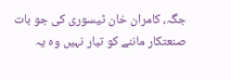جگہ، کامران خان ٹیسوری کی جو بات صنعتکار ماننے کو تیار نہیں وہ یہ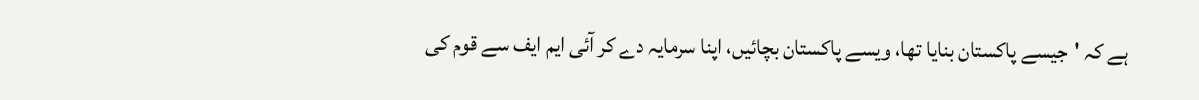ہے کہ 'جیسے پاکستان بنایا تھا، ویسے پاکستان بچائیں، اپنا سرمایہ دے کر آئی ایم ایف سے قوم کی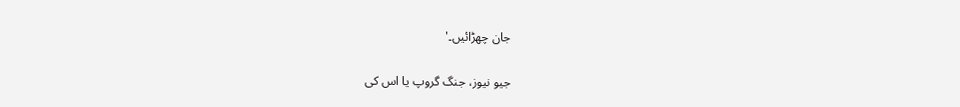جان چھڑائیں۔'


جیو نیوز، جنگ گروپ یا اس کی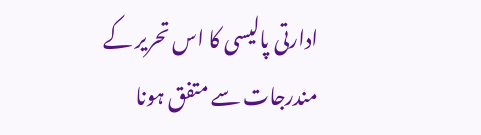ادارتی پالیسی کا اس تحریر کے مندرجات سے متفق ہونا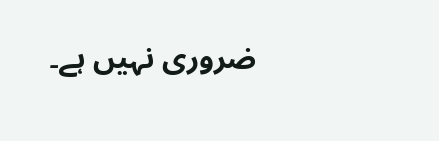ضروری نہیں ہے۔